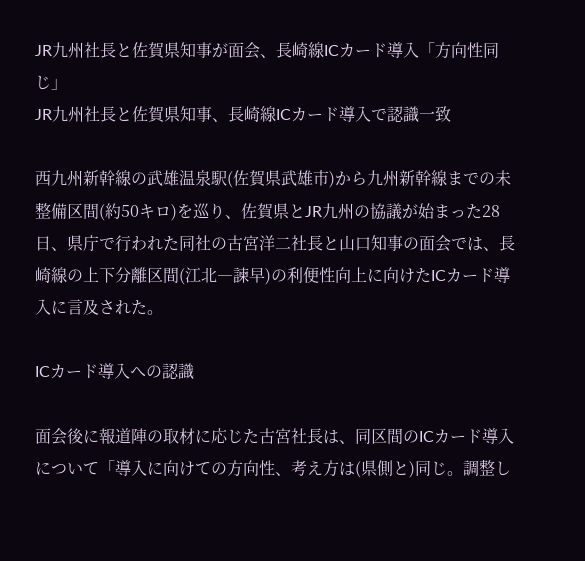JR九州社長と佐賀県知事が面会、長崎線ICカード導入「方向性同じ」
JR九州社長と佐賀県知事、長崎線ICカード導入で認識一致

西九州新幹線の武雄温泉駅(佐賀県武雄市)から九州新幹線までの未整備区間(約50キロ)を巡り、佐賀県とJR九州の協議が始まった28日、県庁で行われた同社の古宮洋二社長と山口知事の面会では、長崎線の上下分離区間(江北―諫早)の利便性向上に向けたICカード導入に言及された。

ICカード導入への認識

面会後に報道陣の取材に応じた古宮社長は、同区間のICカード導入について「導入に向けての方向性、考え方は(県側と)同じ。調整し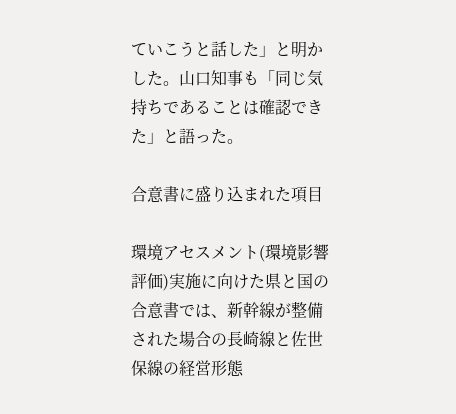ていこうと話した」と明かした。山口知事も「同じ気持ちであることは確認できた」と語った。

合意書に盛り込まれた項目

環境アセスメント(環境影響評価)実施に向けた県と国の合意書では、新幹線が整備された場合の長崎線と佐世保線の経営形態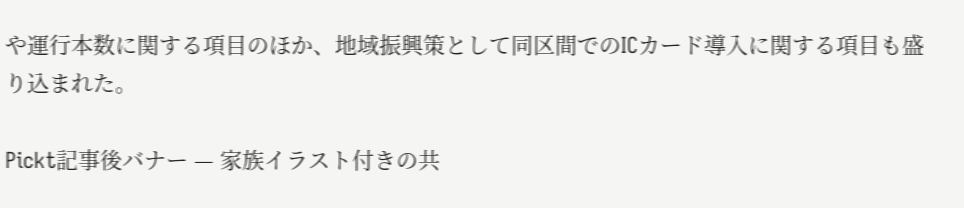や運行本数に関する項目のほか、地域振興策として同区間でのICカード導入に関する項目も盛り込まれた。

Pickt記事後バナー — 家族イラスト付きの共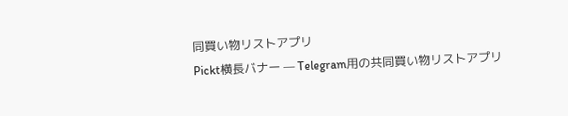同買い物リストアプリ
Pickt横長バナー — Telegram用の共同買い物リストアプリ